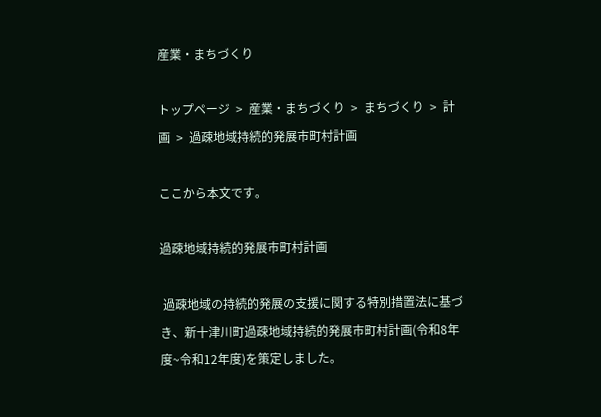産業・まちづくり

トップページ  >  産業・まちづくり  >  まちづくり  >  計画  >  過疎地域持続的発展市町村計画

ここから本文です。

過疎地域持続的発展市町村計画

 過疎地域の持続的発展の支援に関する特別措置法に基づき、新十津川町過疎地域持続的発展市町村計画(令和8年度~令和12年度)を策定しました。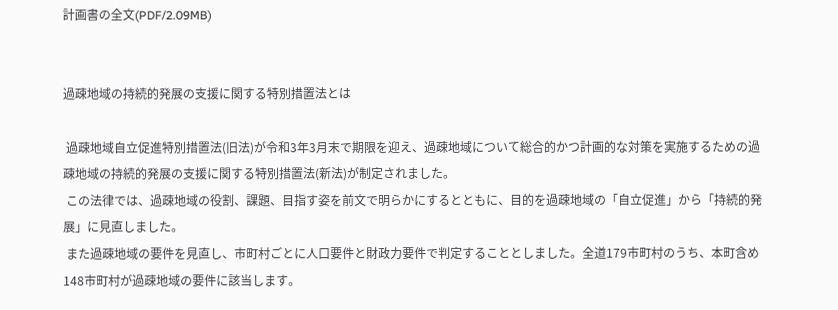計画書の全文(PDF/2.09MB)


過疎地域の持続的発展の支援に関する特別措置法とは

 過疎地域自立促進特別措置法(旧法)が令和3年3月末で期限を迎え、過疎地域について総合的かつ計画的な対策を実施するための過疎地域の持続的発展の支援に関する特別措置法(新法)が制定されました。
 この法律では、過疎地域の役割、課題、目指す姿を前文で明らかにするとともに、目的を過疎地域の「自立促進」から「持続的発展」に見直しました。
 また過疎地域の要件を見直し、市町村ごとに人口要件と財政力要件で判定することとしました。全道179市町村のうち、本町含め148市町村が過疎地域の要件に該当します。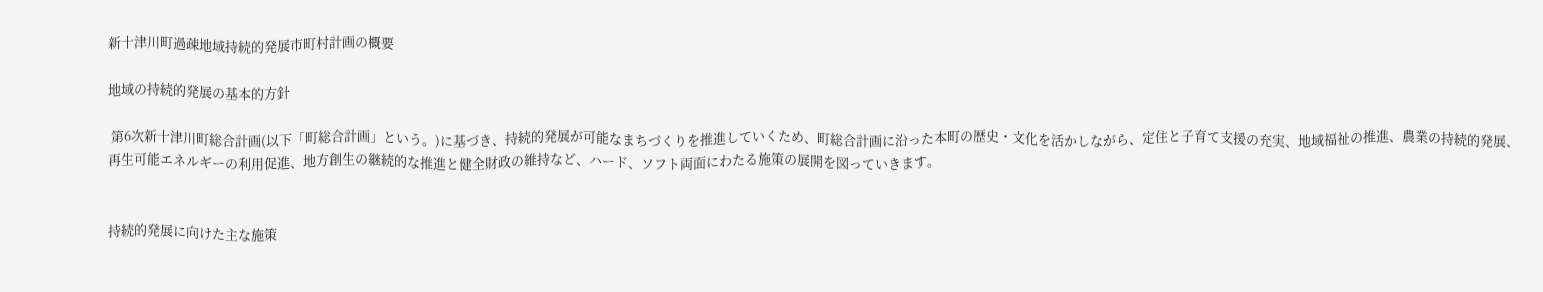新十津川町過疎地域持続的発展市町村計画の概要

地域の持続的発展の基本的方針

 第6次新十津川町総合計画(以下「町総合計画」という。)に基づき、持続的発展が可能なまちづくりを推進していくため、町総合計画に沿った本町の歴史・文化を活かしながら、定住と子育て支援の充実、地域福祉の推進、農業の持続的発展、再生可能エネルギーの利用促進、地方創生の継続的な推進と健全財政の維持など、ハード、ソフト両面にわたる施策の展開を図っていきます。


持続的発展に向けた主な施策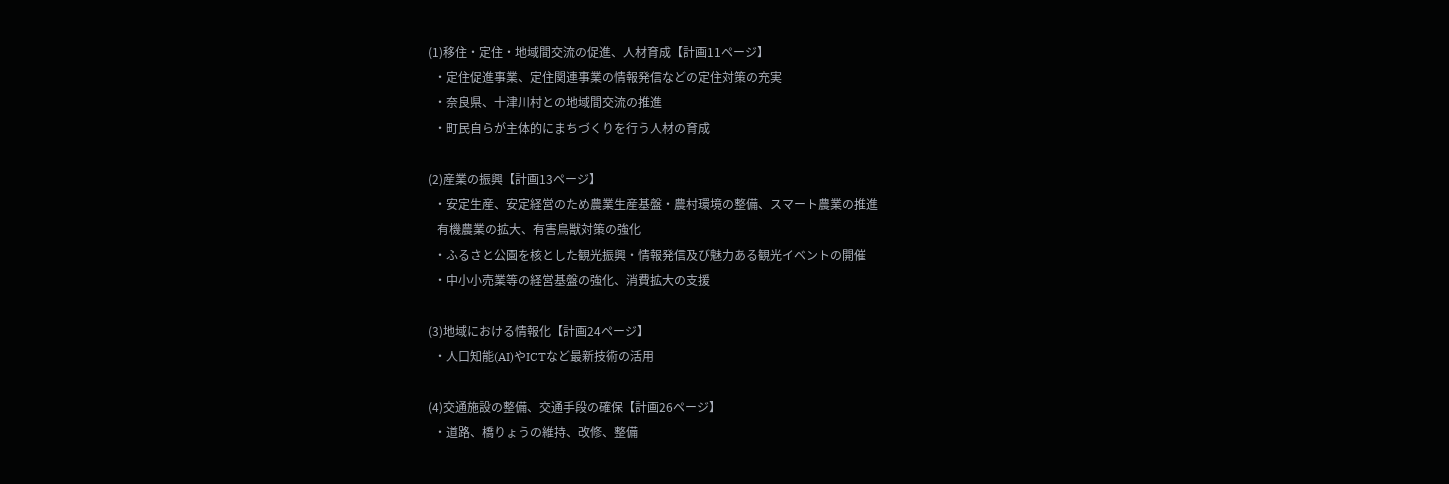(1)移住・定住・地域間交流の促進、人材育成【計画11ページ】
  ・定住促進事業、定住関連事業の情報発信などの定住対策の充実
  ・奈良県、十津川村との地域間交流の推進
  ・町民自らが主体的にまちづくりを行う人材の育成

(2)産業の振興【計画13ページ】
  ・安定生産、安定経営のため農業生産基盤・農村環境の整備、スマート農業の推進
   有機農業の拡大、有害鳥獣対策の強化
  ・ふるさと公園を核とした観光振興・情報発信及び魅力ある観光イベントの開催
  ・中小小売業等の経営基盤の強化、消費拡大の支援

(3)地域における情報化【計画24ページ】
  ・人口知能(AI)やICTなど最新技術の活用

(4)交通施設の整備、交通手段の確保【計画26ページ】
  ・道路、橋りょうの維持、改修、整備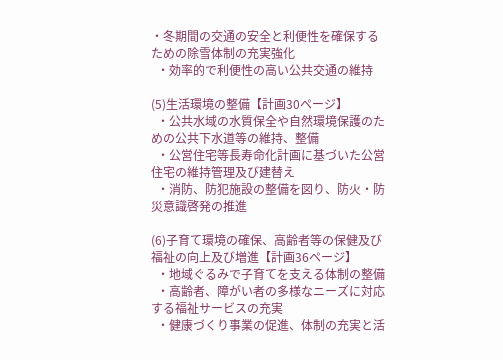・冬期間の交通の安全と利便性を確保するための除雪体制の充実強化
  ・効率的で利便性の高い公共交通の維持

(5)生活環境の整備【計画30ページ】
  ・公共水域の水質保全や自然環境保護のための公共下水道等の維持、整備
  ・公営住宅等長寿命化計画に基づいた公営住宅の維持管理及び建替え
  ・消防、防犯施設の整備を図り、防火・防災意識啓発の推進

(6)子育て環境の確保、高齢者等の保健及び福祉の向上及び増進【計画36ページ】
  ・地域ぐるみで子育てを支える体制の整備
  ・高齢者、障がい者の多様なニーズに対応する福祉サービスの充実
  ・健康づくり事業の促進、体制の充実と活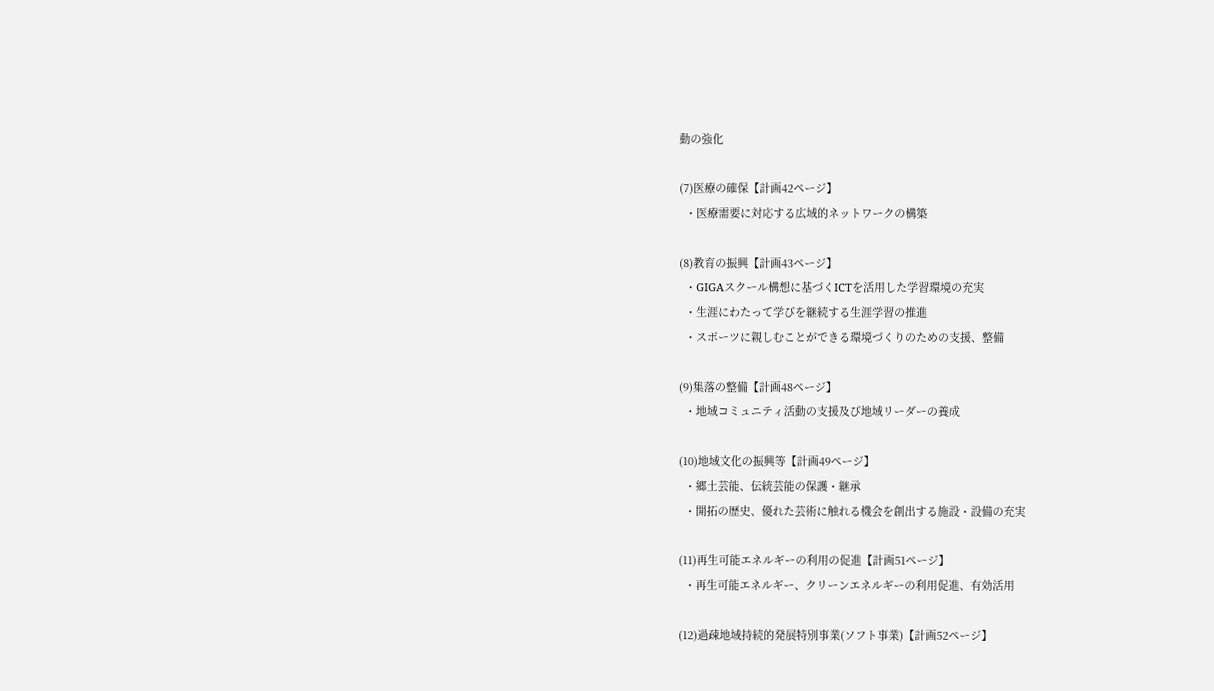動の強化

(7)医療の確保【計画42ページ】
  ・医療需要に対応する広域的ネットワークの構築

(8)教育の振興【計画43ページ】
  ・GIGAスクール構想に基づくICTを活用した学習環境の充実
  ・生涯にわたって学びを継続する生涯学習の推進
  ・スポーツに親しむことができる環境づくりのための支援、整備

(9)集落の整備【計画48ページ】
  ・地域コミュニティ活動の支援及び地域リーダーの養成

(10)地域文化の振興等【計画49ページ】
  ・郷土芸能、伝統芸能の保護・継承
  ・開拓の歴史、優れた芸術に触れる機会を創出する施設・設備の充実

(11)再生可能エネルギーの利用の促進【計画51ページ】
  ・再生可能エネルギー、クリーンエネルギーの利用促進、有効活用

(12)過疎地域持続的発展特別事業(ソフト事業)【計画52ページ】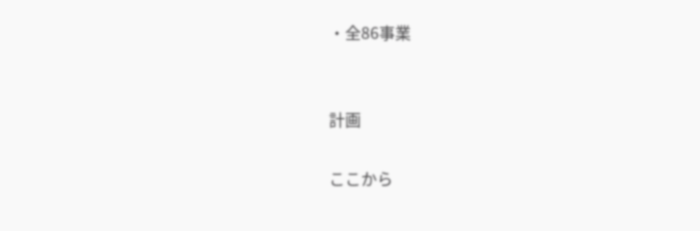・全86事業


計画

ここから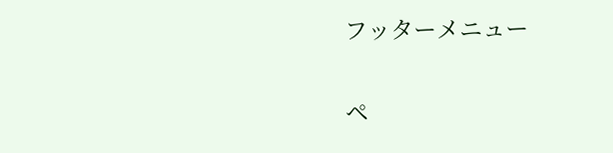フッターメニュー

ペ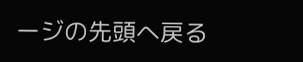ージの先頭へ戻る